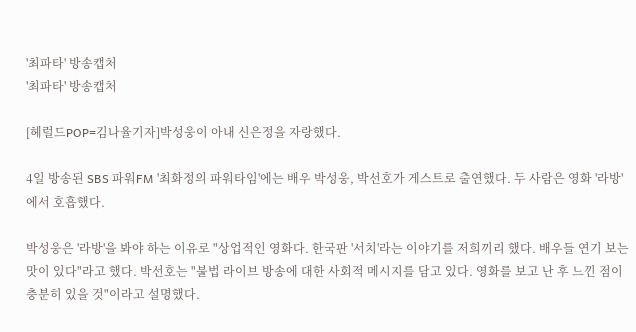'최파타' 방송캡처
'최파타' 방송캡처

[헤럴드POP=김나율기자]박성웅이 아내 신은정을 자랑했다.

4일 방송된 SBS 파워FM '최화정의 파워타임'에는 배우 박성웅, 박선호가 게스트로 출연했다. 두 사람은 영화 '라방'에서 호흡했다.

박성웅은 '라방'을 봐야 하는 이유로 "상업적인 영화다. 한국판 '서치'라는 이야기를 저희끼리 했다. 배우들 연기 보는 맛이 있다"라고 했다. 박선호는 "불법 라이브 방송에 대한 사회적 메시지를 담고 있다. 영화를 보고 난 후 느낀 점이 충분히 있을 것"이라고 설명했다.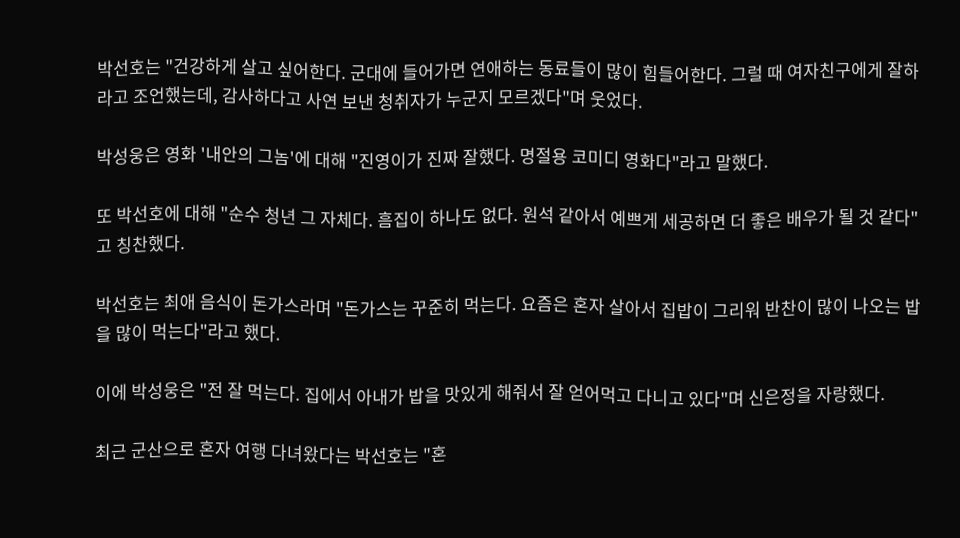박선호는 "건강하게 살고 싶어한다. 군대에 들어가면 연애하는 동료들이 많이 힘들어한다. 그럴 때 여자친구에게 잘하라고 조언했는데, 감사하다고 사연 보낸 청취자가 누군지 모르겠다"며 웃었다.

박성웅은 영화 '내안의 그놈'에 대해 "진영이가 진짜 잘했다. 명절용 코미디 영화다"라고 말했다.

또 박선호에 대해 "순수 청년 그 자체다. 흠집이 하나도 없다. 원석 같아서 예쁘게 세공하면 더 좋은 배우가 될 것 같다"고 칭찬했다.

박선호는 최애 음식이 돈가스라며 "돈가스는 꾸준히 먹는다. 요즘은 혼자 살아서 집밥이 그리워 반찬이 많이 나오는 밥을 많이 먹는다"라고 했다.

이에 박성웅은 "전 잘 먹는다. 집에서 아내가 밥을 맛있게 해줘서 잘 얻어먹고 다니고 있다"며 신은정을 자랑했다.

최근 군산으로 혼자 여행 다녀왔다는 박선호는 "혼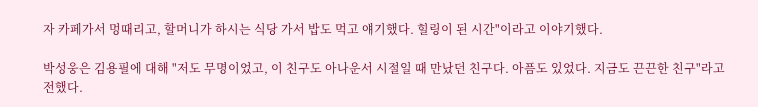자 카페가서 멍때리고, 할머니가 하시는 식당 가서 밥도 먹고 얘기했다. 힐링이 된 시간"이라고 이야기했다.

박성웅은 김용필에 대해 "저도 무명이었고, 이 친구도 아나운서 시절일 때 만났던 친구다. 아픔도 있었다. 지금도 끈끈한 친구"라고 전했다.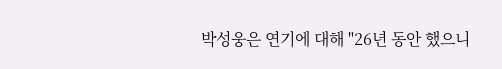박성웅은 연기에 대해 "26년 동안 했으니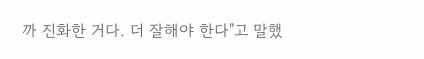까 진화한 거다. 더 잘해야 한다"고 말했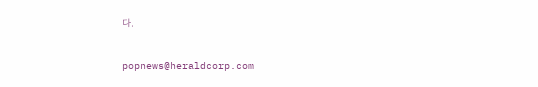다.


popnews@heraldcorp.com